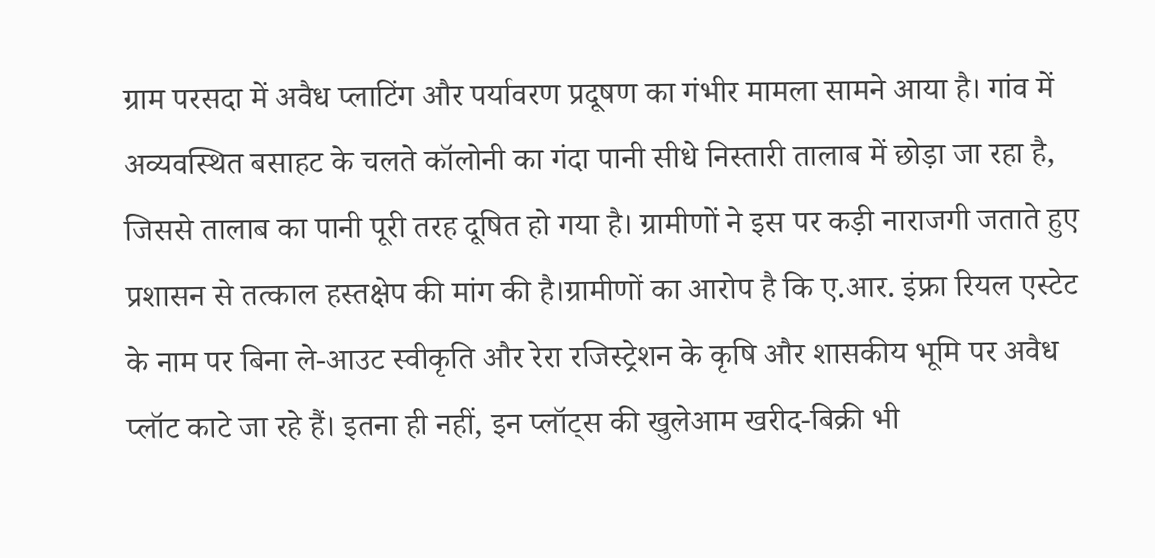ग्राम परसदा में अवैध प्लाटिंग और पर्यावरण प्रदूषण का गंभीर मामला सामने आया है। गांव में अव्यवस्थित बसाहट के चलते कॉलोनी का गंदा पानी सीधे निस्तारी तालाब में छोड़ा जा रहा है, जिससे तालाब का पानी पूरी तरह दूषित हो गया है। ग्रामीणों ने इस पर कड़ी नाराजगी जताते हुए प्रशासन से तत्काल हस्तक्षेप की मांग की है।ग्रामीणों का आरोप है कि ए.आर. इंफ्रा रियल एस्टेट के नाम पर बिना ले-आउट स्वीकृति और रेरा रजिस्ट्रेशन के कृषि और शासकीय भूमि पर अवैध प्लॉट काटे जा रहे हैं। इतना ही नहीं, इन प्लॉट्स की खुलेआम खरीद-बिक्री भी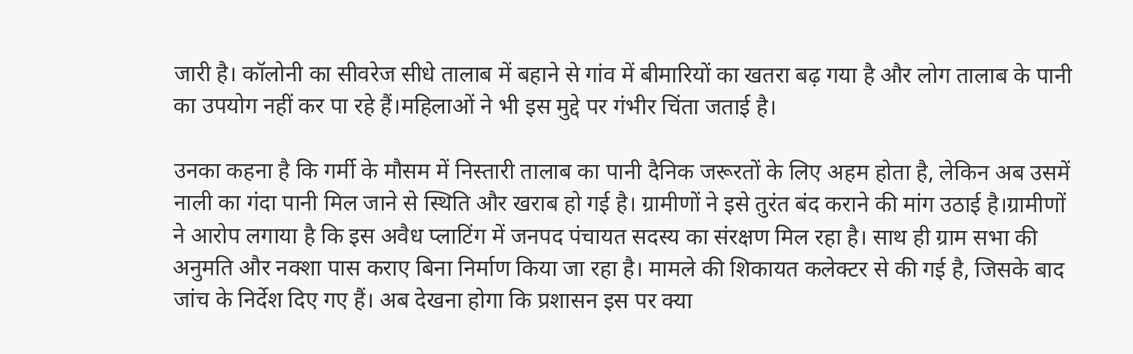जारी है। कॉलोनी का सीवरेज सीधे तालाब में बहाने से गांव में बीमारियों का खतरा बढ़ गया है और लोग तालाब के पानी का उपयोग नहीं कर पा रहे हैं।महिलाओं ने भी इस मुद्दे पर गंभीर चिंता जताई है।

उनका कहना है कि गर्मी के मौसम में निस्तारी तालाब का पानी दैनिक जरूरतों के लिए अहम होता है, लेकिन अब उसमें नाली का गंदा पानी मिल जाने से स्थिति और खराब हो गई है। ग्रामीणों ने इसे तुरंत बंद कराने की मांग उठाई है।ग्रामीणों ने आरोप लगाया है कि इस अवैध प्लाटिंग में जनपद पंचायत सदस्य का संरक्षण मिल रहा है। साथ ही ग्राम सभा की अनुमति और नक्शा पास कराए बिना निर्माण किया जा रहा है। मामले की शिकायत कलेक्टर से की गई है, जिसके बाद जांच के निर्देश दिए गए हैं। अब देखना होगा कि प्रशासन इस पर क्या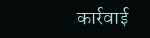कार्रवाई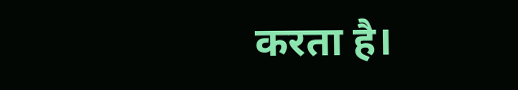करता है।